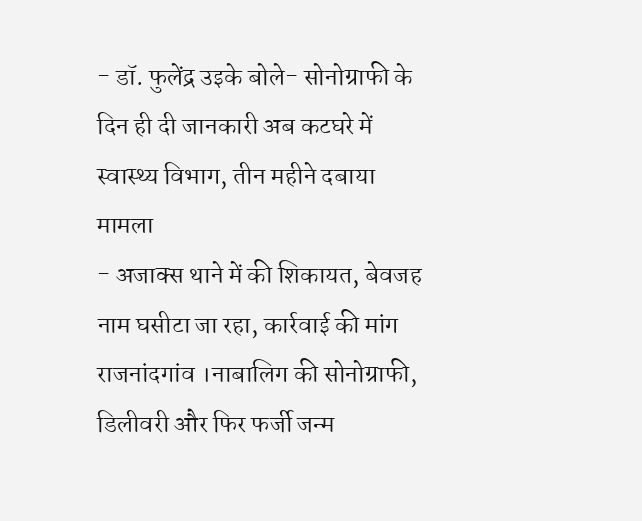- डॉ. फुलेंद्र उइके बोले- सोनोग्राफी के दिन ही दी जानकारी अब कटघरे में स्वास्थ्य विभाग, तीन महीने दबाया मामला
- अजाक्स थाने में की शिकायत, बेवजह नाम घसीटा जा रहा, कार्रवाई की मांग
राजनांदगांव ।नाबालिग की सोनोग्राफी, डिलीवरी और फिर फर्जी जन्म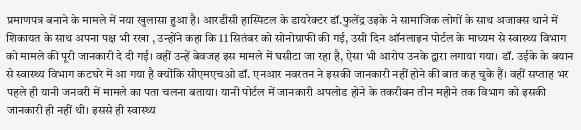प्रमाणपत्र बनाने के मामले में नया खुलासा हुआ है। आरडीसी हास्पिटल के डायरेक्टर डॉ.फुलेंद्र उइके ने सामाजिक लोगों के साथ अजाक्स थाने में शिकायत के साथ अपना पक्ष भी रखा , उन्होंने कहा कि 11 सितंबर को सोनोग्राफी की गई, उसी दिन ऑनलाइन पोर्टल के माध्यम से स्वास्थ्य विभाग को मामले की पूरी जानकारी दे दी गई। वहीं उन्हें बेवजह इस मामले में घसीटा जा रहा है, ऐसा भी आरोप उनके द्वारा लगाया गया। डॉ. उईके के बयान से स्वास्थ्य विभाग कटघरे में आ गया है क्योंकि सीएमएचओ डॉ. एनआर नवरतन ने इसकी जानकारी नहीं होने की बात कह चुके हैं। वहीं सप्ताह भर पहले ही यानी जनवरी में मामले का पता चलना बताया। यानी पोर्टल में जानकारी अपलोड होने के तकरीबन तीन महीने तक विभाग को इसकी जानकारी ही नहीं थी। इससे ही स्वास्थ्य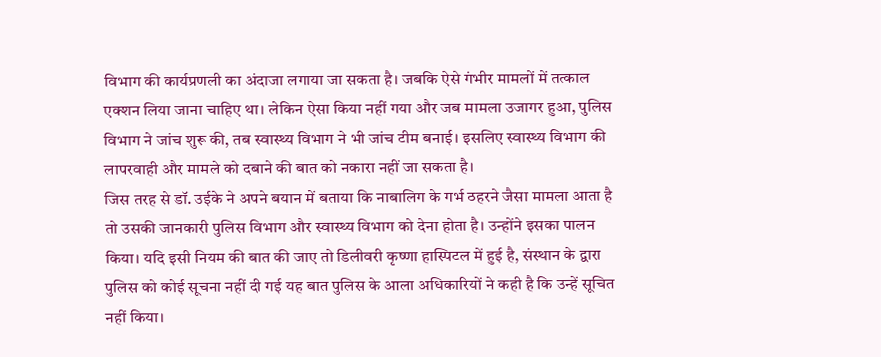विभाग की कार्यप्रणली का अंदाजा लगाया जा सकता है। जबकि ऐसे गंभीर मामलों में तत्काल एक्शन लिया जाना चाहिए था। लेकिन ऐसा किया नहीं गया और जब मामला उजागर हुआ, पुलिस विभाग ने जांच शुरू की, तब स्वास्थ्य विभाग ने भी जांच टीम बनाई। इसलिए स्वास्थ्य विभाग की लापरवाही और मामले को दबाने की बात को नकारा नहीं जा सकता है।
जिस तरह से डॉ. उईके ने अपने बयान में बताया कि नाबालिग के गर्भ ठहरने जैसा मामला आता है तो उसकी जानकारी पुलिस विभाग और स्वास्थ्य विभाग को देना होता है। उन्होंने इसका पालन किया। यदि इसी नियम की बात की जाए तो डिलीवरी कृष्णा हास्पिटल में हुई है, संस्थान के द्वारा पुलिस को कोई सूचना नहीं दी गई यह बात पुलिस के आला अधिकारियों ने कही है कि उन्हें सूचित नहीं किया।